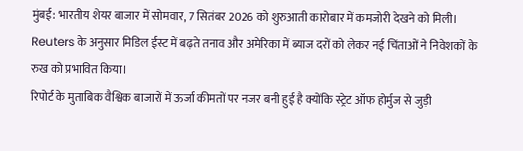मुंबई: भारतीय शेयर बाजार में सोमवार, 7 सितंबर 2026 को शुरुआती कारोबार में कमजोरी देखने को मिली। Reuters के अनुसार मिडिल ईस्ट में बढ़ते तनाव और अमेरिका में ब्याज दरों को लेकर नई चिंताओं ने निवेशकों के रुख को प्रभावित किया।
रिपोर्ट के मुताबिक वैश्विक बाजारों में ऊर्जा कीमतों पर नजर बनी हुई है क्योंकि स्ट्रेट ऑफ होर्मुज से जुड़ी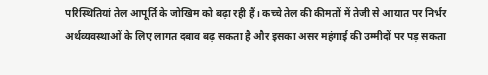परिस्थितियां तेल आपूर्ति के जोखिम को बढ़ा रही हैं। कच्चे तेल की कीमतों में तेजी से आयात पर निर्भर अर्थव्यवस्थाओं के लिए लागत दबाव बढ़ सकता है और इसका असर महंगाई की उम्मीदों पर पड़ सकता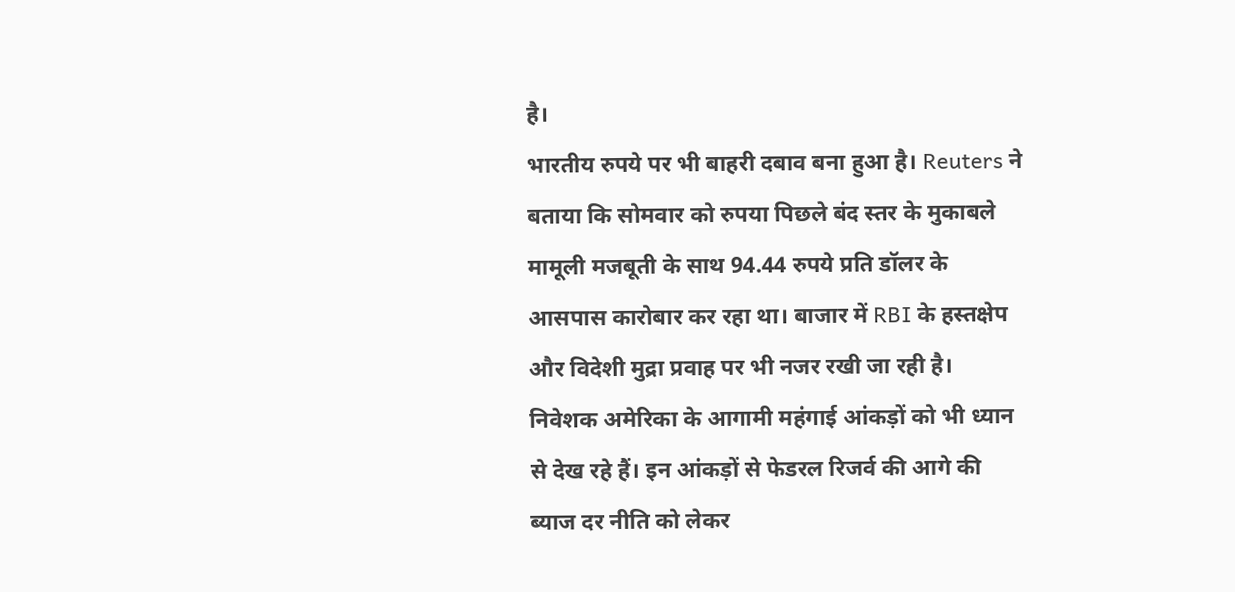है।
भारतीय रुपये पर भी बाहरी दबाव बना हुआ है। Reuters ने बताया कि सोमवार को रुपया पिछले बंद स्तर के मुकाबले मामूली मजबूती के साथ 94.44 रुपये प्रति डॉलर के आसपास कारोबार कर रहा था। बाजार में RBI के हस्तक्षेप और विदेशी मुद्रा प्रवाह पर भी नजर रखी जा रही है।
निवेशक अमेरिका के आगामी महंगाई आंकड़ों को भी ध्यान से देख रहे हैं। इन आंकड़ों से फेडरल रिजर्व की आगे की ब्याज दर नीति को लेकर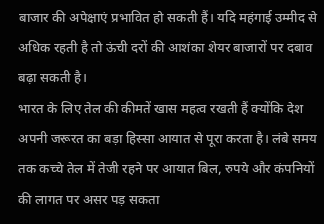बाजार की अपेक्षाएं प्रभावित हो सकती हैं। यदि महंगाई उम्मीद से अधिक रहती है तो ऊंची दरों की आशंका शेयर बाजारों पर दबाव बढ़ा सकती है।
भारत के लिए तेल की कीमतें खास महत्व रखती हैं क्योंकि देश अपनी जरूरत का बड़ा हिस्सा आयात से पूरा करता है। लंबे समय तक कच्चे तेल में तेजी रहने पर आयात बिल, रुपये और कंपनियों की लागत पर असर पड़ सकता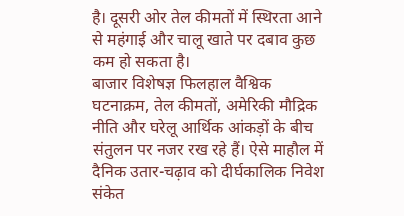है। दूसरी ओर तेल कीमतों में स्थिरता आने से महंगाई और चालू खाते पर दबाव कुछ कम हो सकता है।
बाजार विशेषज्ञ फिलहाल वैश्विक घटनाक्रम, तेल कीमतों, अमेरिकी मौद्रिक नीति और घरेलू आर्थिक आंकड़ों के बीच संतुलन पर नजर रख रहे हैं। ऐसे माहौल में दैनिक उतार-चढ़ाव को दीर्घकालिक निवेश संकेत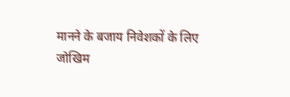मानने के बजाय निवेशकों के लिए जोखिम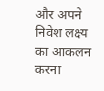और अपने निवेश लक्ष्य का आकलन करना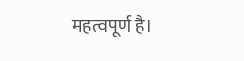महत्वपूर्ण है।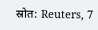स्रोत: Reuters, 7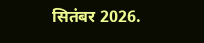सितंबर 2026.